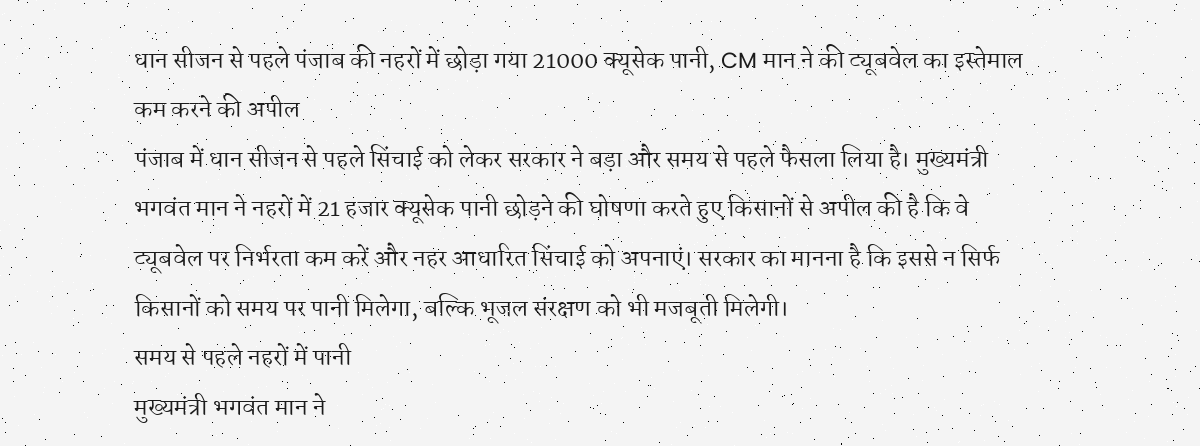धान सीजन से पहले पंजाब की नहरों में छोड़ा गया 21000 क्यूसेक पानी, CM मान ने की ट्यूबवेल का इस्तेमाल कम करने की अपील
पंजाब में धान सीजन से पहले सिंचाई को लेकर सरकार ने बड़ा और समय से पहले फैसला लिया है। मुख्यमंत्री भगवंत मान ने नहरों में 21 हजार क्यूसेक पानी छोड़ने की घोषणा करते हुए किसानों से अपील की है कि वे ट्यूबवेल पर निर्भरता कम करें और नहर आधारित सिंचाई को अपनाएं। सरकार का मानना है कि इससे न सिर्फ किसानों को समय पर पानी मिलेगा, बल्कि भूजल संरक्षण को भी मजबूती मिलेगी।
समय से पहले नहरों में पानी
मुख्यमंत्री भगवंत मान ने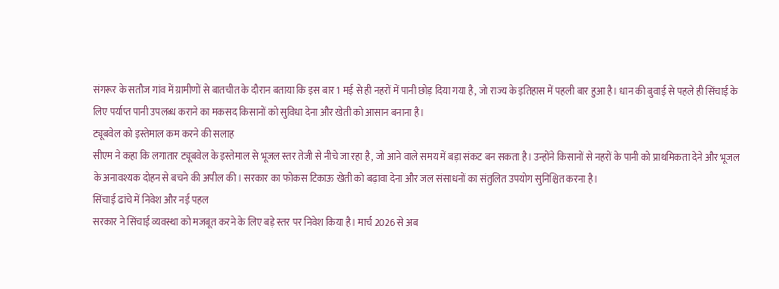संगरूर के सतौज गांव में ग्रामीणों से बातचीत के दौरान बताया कि इस बार 1 मई से ही नहरों में पानी छोड़ दिया गया है, जो राज्य के इतिहास में पहली बार हुआ है। धान की बुवाई से पहले ही सिंचाई के लिए पर्याप्त पानी उपलब्ध कराने का मकसद किसानों को सुविधा देना और खेती को आसान बनाना है।
ट्यूबवेल को इस्तेमाल कम करने की सलाह
सीएम ने कहा कि लगातार ट्यूबवेल के इस्तेमाल से भूजल स्तर तेजी से नीचे जा रहा है, जो आने वाले समय में बड़ा संकट बन सकता है। उन्होंने किसानों से नहरों के पानी को प्राथमिकता देने और भूजल के अनावश्यक दोहन से बचने की अपील की। सरकार का फोकस टिकाऊ खेती को बढ़ावा देना और जल संसाधनों का संतुलित उपयोग सुनिश्चित करना है।
सिंचाई ढांचे में निवेश और नई पहल
सरकार ने सिंचाई व्यवस्था को मजबूत करने के लिए बड़े स्तर पर निवेश किया है। मार्च 2026 से अब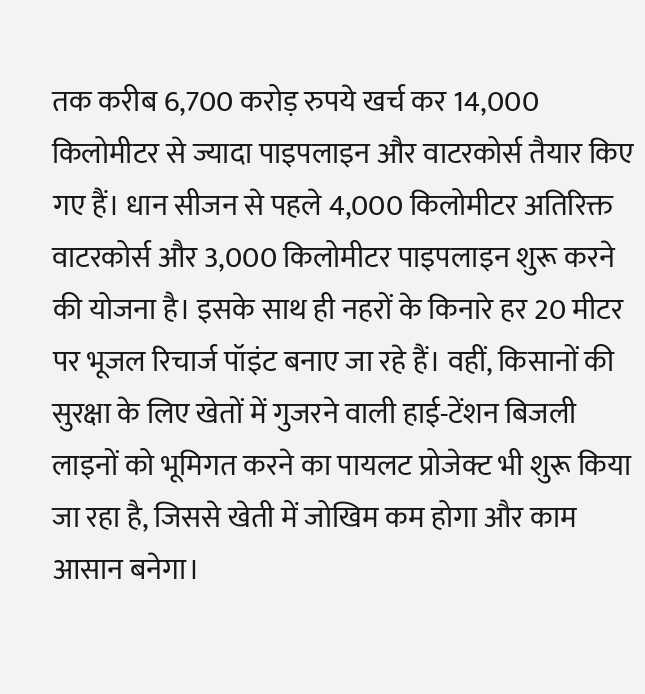तक करीब 6,700 करोड़ रुपये खर्च कर 14,000 किलोमीटर से ज्यादा पाइपलाइन और वाटरकोर्स तैयार किए गए हैं। धान सीजन से पहले 4,000 किलोमीटर अतिरिक्त वाटरकोर्स और 3,000 किलोमीटर पाइपलाइन शुरू करने की योजना है। इसके साथ ही नहरों के किनारे हर 20 मीटर पर भूजल रिचार्ज पॉइंट बनाए जा रहे हैं। वहीं, किसानों की सुरक्षा के लिए खेतों में गुजरने वाली हाई-टेंशन बिजली लाइनों को भूमिगत करने का पायलट प्रोजेक्ट भी शुरू किया जा रहा है, जिससे खेती में जोखिम कम होगा और काम आसान बनेगा।